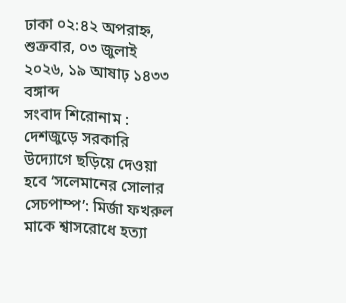ঢাকা ০২:৪২ অপরাহ্ন, শুক্রবার, ০৩ জুলাই ২০২৬, ১৯ আষাঢ় ১৪৩৩ বঙ্গাব্দ
সংবাদ শিরোনাম :
দেশজুড়ে সরকারি উদ্যোগে ছড়িয়ে দেওয়া হবে ‘সলেমানের সোলার সেচপাম্প’: মির্জা ফখরুল মাকে শ্বাসরোধে হত্যা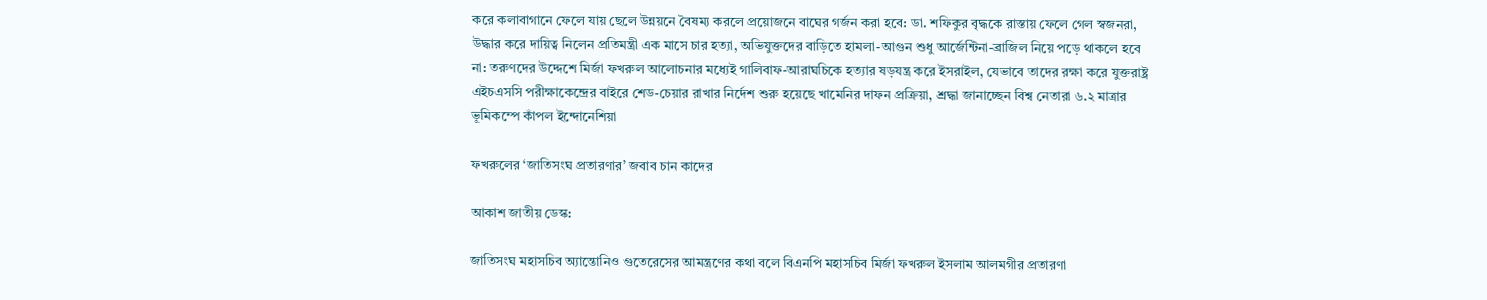করে কলাবাগানে ফেলে যায় ছেলে উন্নয়নে বৈষম্য করলে প্রয়োজনে বাঘের গর্জন করা হবে: ডা. শফিকুর বৃদ্ধকে রাস্তায় ফেলে গেল স্বজনরা, উদ্ধার করে দায়িত্ব নিলেন প্রতিমন্ত্রী এক মাসে চার হত্যা, অভিযুক্তদের বাড়িতে হামলা-আগুন শুধু আর্জেন্টিনা-ব্রাজিল নিয়ে পড়ে থাকলে হবে না: তরুণদের উদ্দেশে মির্জা ফখরুল আলোচনার মধ্যেই গালিবাফ-আরাঘচিকে হত্যার ষড়যন্ত্র করে ইসরাইল, যেভাবে তাদের রক্ষা করে যুক্তরাষ্ট্র এইচএসসি পরীক্ষাকেন্দ্রের বাইরে শেড-চেয়ার রাখার নির্দেশ শুরু হয়েছে খামেনির দাফন প্রক্রিয়া, শ্রদ্ধা জানাচ্ছেন বিশ্ব নেতারা ৬.২ মাত্রার ভূমিকম্পে কাঁপল ইন্দোনেশিয়া

ফখরুলের ‘জাতিসংঘ প্রতারণার’ জবাব চান কাদের

আকাশ জাতীয় ডেস্ক:

জাতিসংঘ মহাসচিব অ্যান্তোনিও গুতেরেসের আমন্ত্রণের কথা বলে বিএনপি মহাসচিব মির্জা ফখরুল ইসলাম আলমগীর প্রতারণা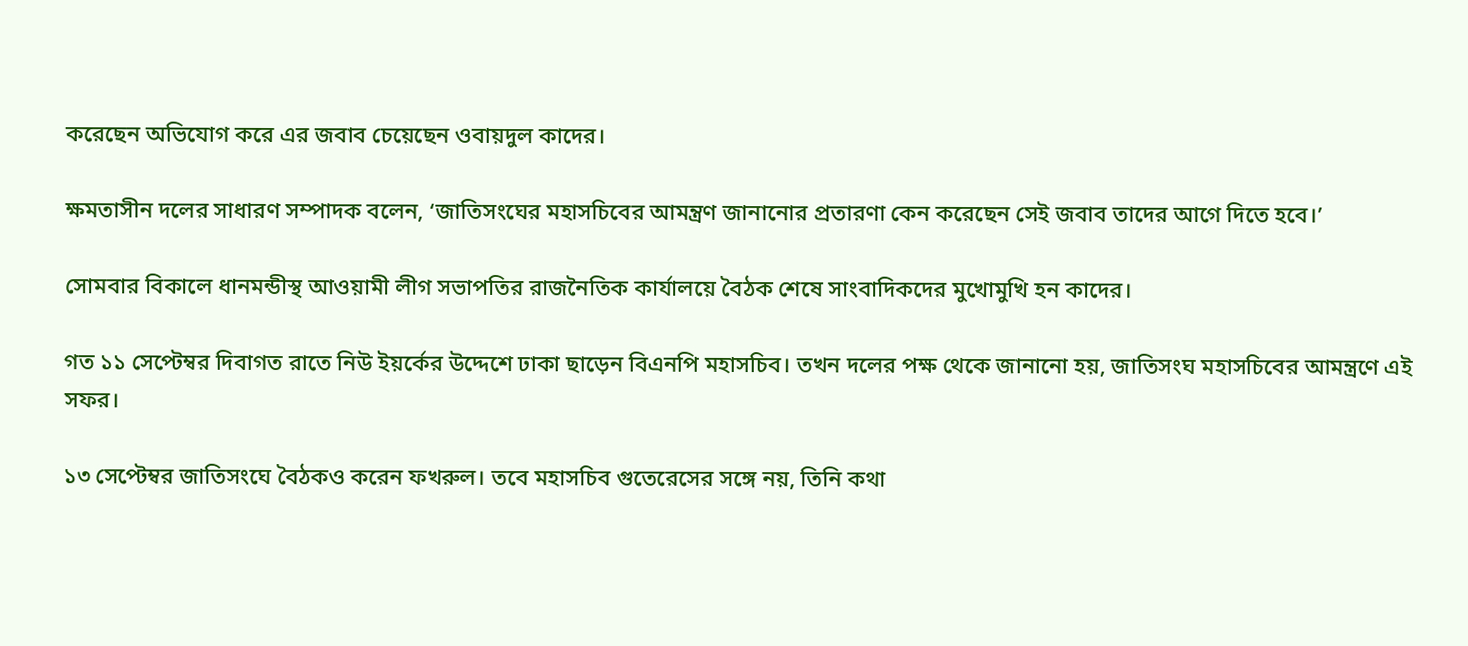করেছেন অভিযোগ করে এর জবাব চেয়েছেন ওবায়দুল কাদের।

ক্ষমতাসীন দলের সাধারণ সম্পাদক বলেন, ‘জাতিসংঘের মহাসচিবের আমন্ত্রণ জানানোর প্রতারণা কেন করেছেন সেই জবাব তাদের আগে দিতে হবে।’

সোমবার বিকালে ধানমন্ডীস্থ আওয়ামী লীগ সভাপতির রাজনৈতিক কার্যালয়ে বৈঠক শেষে সাংবাদিকদের মুখোমুখি হন কাদের।

গত ১১ সেপ্টেম্বর দিবাগত রাতে নিউ ইয়র্কের উদ্দেশে ঢাকা ছাড়েন বিএনপি মহাসচিব। তখন দলের পক্ষ থেকে জানানো হয়, জাতিসংঘ মহাসচিবের আমন্ত্রণে এই সফর।

১৩ সেপ্টেম্বর জাতিসংঘে বৈঠকও করেন ফখরুল। তবে মহাসচিব গুতেরেসের সঙ্গে নয়, তিনি কথা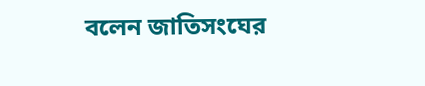বলেন জাতিসংঘের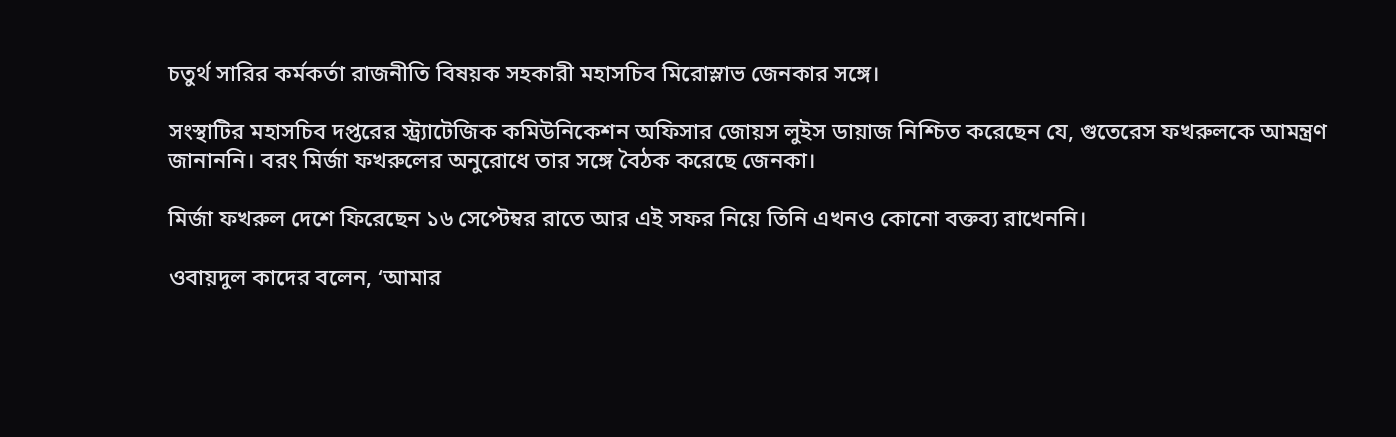চতুর্থ সারির কর্মকর্তা রাজনীতি বিষয়ক সহকারী মহাসচিব মিরোস্লাভ জেনকার সঙ্গে।

সংস্থাটির মহাসচিব দপ্তরের স্ট্র্যাটেজিক কমিউনিকেশন অফিসার জোয়স লুইস ডায়াজ নিশ্চিত করেছেন যে, গুতেরেস ফখরুলকে আমন্ত্রণ জানাননি। বরং মির্জা ফখরুলের অনুরোধে তার সঙ্গে বৈঠক করেছে জেনকা।

মির্জা ফখরুল দেশে ফিরেছেন ১৬ সেপ্টেম্বর রাতে আর এই সফর নিয়ে তিনি এখনও কোনো বক্তব্য রাখেননি।

ওবায়দুল কাদের বলেন, ‘আমার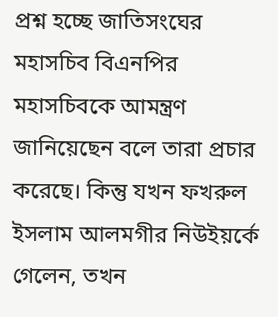প্রশ্ন হচ্ছে জাতিসংঘের মহাসচিব বিএনপির মহাসচিবকে আমন্ত্রণ জানিয়েছেন বলে তারা প্রচার করেছে। কিন্তু যখন ফখরুল ইসলাম আলমগীর নিউইয়র্কে গেলেন, তখন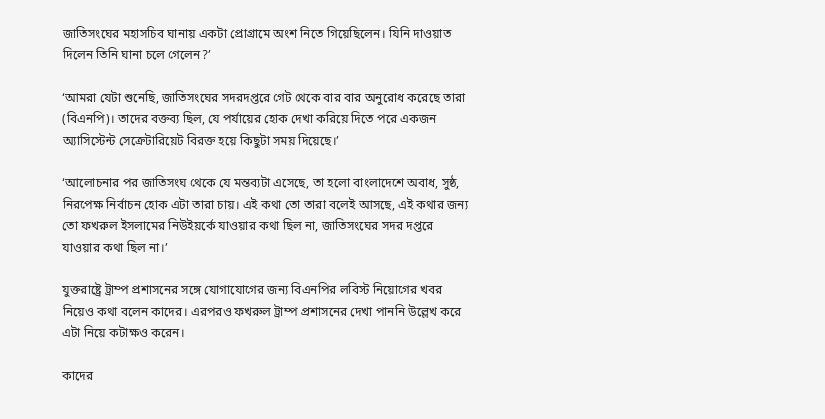জাতিসংঘের মহাসচিব ঘানায় একটা প্রোগ্রামে অংশ নিতে গিয়েছিলেন। যিনি দাওয়াত দিলেন তিনি ঘানা চলে গেলেন?’

‘আমরা যেটা শুনেছি, জাতিসংঘের সদরদপ্তরে গেট থেকে বার বার অনুরোধ করেছে তারা (বিএনপি)। তাদের বক্তব্য ছিল, যে পর্যায়ের হোক দেখা করিয়ে দিতে পরে একজন অ্যাসিস্টেন্ট সেক্রেটারিয়েট বিরক্ত হয়ে কিছুটা সময় দিয়েছে।’

‘আলোচনার পর জাতিসংঘ থেকে যে মন্তব্যটা এসেছে, তা হলো বাংলাদেশে অবাধ, সুষ্ঠ, নিরপেক্ষ নির্বাচন হোক এটা তারা চায়। এই কথা তো তারা বলেই আসছে, এই কথার জন্য তো ফখরুল ইসলামের নিউইয়র্কে যাওয়ার কথা ছিল না, জাতিসংঘের সদর দপ্তরে যাওয়ার কথা ছিল না।’

যুক্তরাষ্ট্রে ট্রাম্প প্রশাসনের সঙ্গে যোগাযোগের জন্য বিএনপির লবিস্ট নিয়োগের খবর নিয়েও কথা বলেন কাদের। এরপরও ফখরুল ট্রাম্প প্রশাসনের দেখা পাননি উল্লেখ করে এটা নিয়ে কটাক্ষও করেন।

কাদের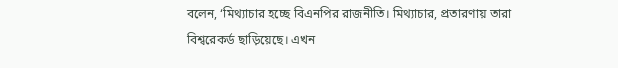বলেন, ‘মিথ্যাচার হচ্ছে বিএনপির রাজনীতি। মিথ্যাচার, প্রতারণায় তারা বিশ্বরেকর্ড ছাড়িয়েছে। এখন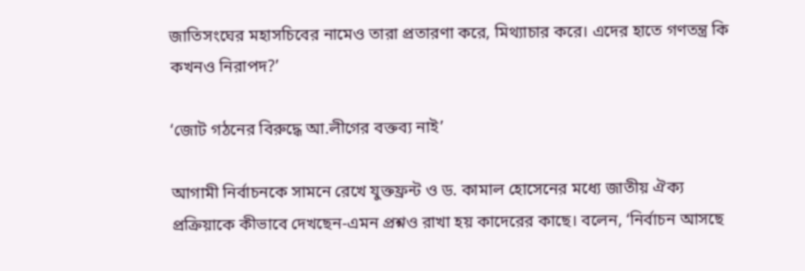জাতিসংঘের মহাসচিবের নামেও তারা প্রতারণা করে, মিথ্যাচার করে। এদের হাতে গণতন্ত্র কি কখনও নিরাপদ?’

‘জোট গঠনের বিরুদ্ধে আ.লীগের বক্তব্য নাই’

আগামী নির্বাচনকে সামনে রেখে যুক্তফ্রন্ট ও ড. কামাল হোসেনের মধ্যে জাতীয় ঐক্য প্রক্রিয়াকে কীভাবে দেখছেন-এমন প্রশ্নও রাখা হয় কাদেরের কাছে। বলেন, ‘নির্বাচন আসছে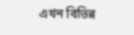এখন বিভিন্ন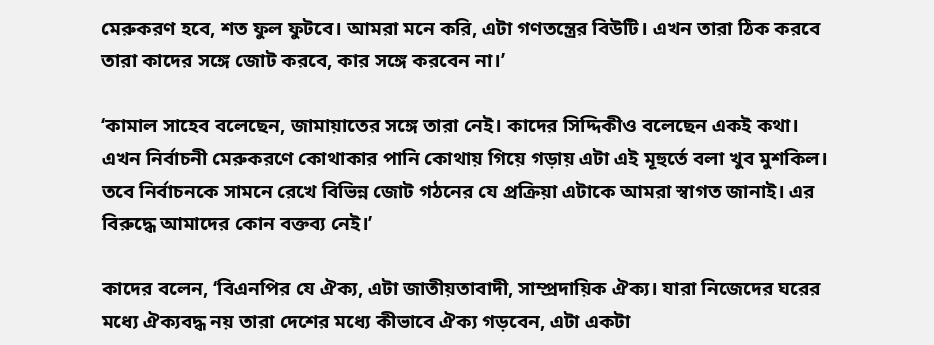মেরুকরণ হবে, শত ফুল ফুটবে। আমরা মনে করি, এটা গণতন্ত্রের বিউটি। এখন তারা ঠিক করবে তারা কাদের সঙ্গে জোট করবে, কার সঙ্গে করবেন না।’

‘কামাল সাহেব বলেছেন, জামায়াতের সঙ্গে তারা নেই। কাদের সিদ্দিকীও বলেছেন একই কথা। এখন নির্বাচনী মেরুকরণে কোথাকার পানি কোথায় গিয়ে গড়ায় এটা এই মূহুর্তে বলা খুব মুশকিল। তবে নির্বাচনকে সামনে রেখে বিভিন্ন জোট গঠনের যে প্রক্রিয়া এটাকে আমরা স্বাগত জানাই। এর বিরুদ্ধে আমাদের কোন বক্তব্য নেই।’

কাদের বলেন, ‘বিএনপির যে ঐক্য, এটা জাতীয়তাবাদী, সাম্প্রদায়িক ঐক্য। যারা নিজেদের ঘরের মধ্যে ঐক্যবদ্ধ নয় তারা দেশের মধ্যে কীভাবে ঐক্য গড়বেন, এটা একটা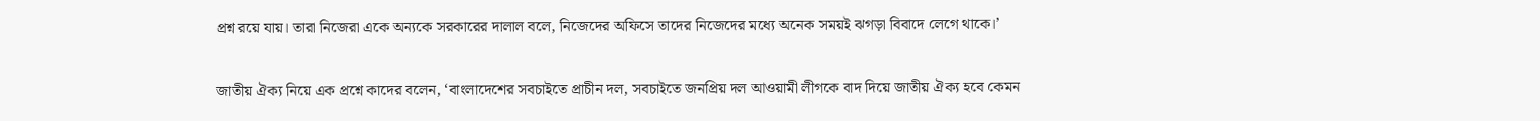প্রশ্ন রয়ে যায়। তারা নিজেরা একে অন্যকে সরকারের দালাল বলে, নিজেদের অফিসে তাদের নিজেদের মধ্যে অনেক সময়ই ঝগড়া বিবাদে লেগে থাকে।’

জাতীয় ঐক্য নিয়ে এক প্রশ্নে কাদের বলেন, ‘বাংলাদেশের সবচাইতে প্রাচীন দল, সবচাইতে জনপ্রিয় দল আওয়ামী লীগকে বাদ দিয়ে জাতীয় ঐক্য হবে কেমন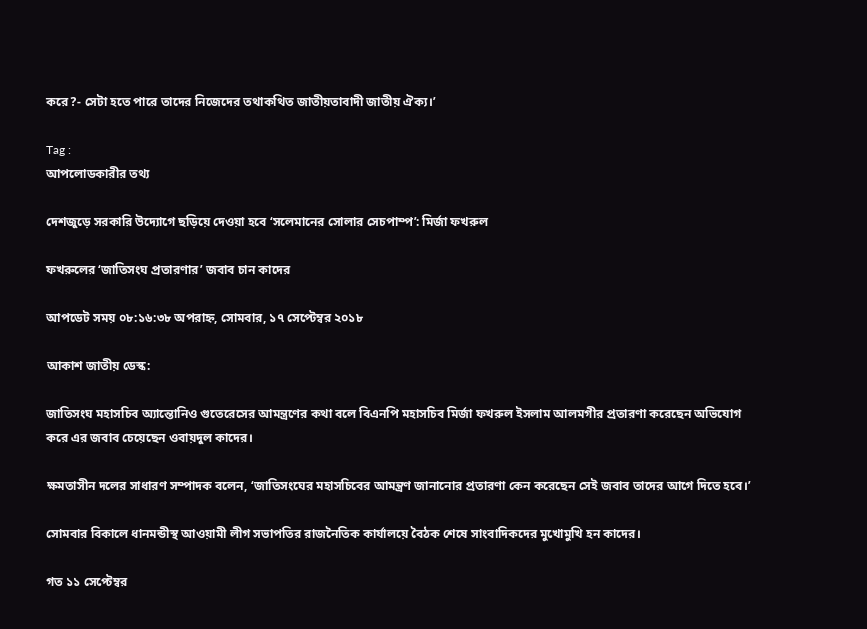করে?- সেটা হতে পারে তাদের নিজেদের তথাকথিত জাতীয়তাবাদী জাতীয় ঐক্য।’

Tag :
আপলোডকারীর তথ্য

দেশজুড়ে সরকারি উদ্যোগে ছড়িয়ে দেওয়া হবে ‘সলেমানের সোলার সেচপাম্প’: মির্জা ফখরুল

ফখরুলের ‘জাতিসংঘ প্রতারণার’ জবাব চান কাদের

আপডেট সময় ০৮:১৬:৩৮ অপরাহ্ন, সোমবার, ১৭ সেপ্টেম্বর ২০১৮

আকাশ জাতীয় ডেস্ক:

জাতিসংঘ মহাসচিব অ্যান্তোনিও গুতেরেসের আমন্ত্রণের কথা বলে বিএনপি মহাসচিব মির্জা ফখরুল ইসলাম আলমগীর প্রতারণা করেছেন অভিযোগ করে এর জবাব চেয়েছেন ওবায়দুল কাদের।

ক্ষমতাসীন দলের সাধারণ সম্পাদক বলেন, ‘জাতিসংঘের মহাসচিবের আমন্ত্রণ জানানোর প্রতারণা কেন করেছেন সেই জবাব তাদের আগে দিতে হবে।’

সোমবার বিকালে ধানমন্ডীস্থ আওয়ামী লীগ সভাপতির রাজনৈতিক কার্যালয়ে বৈঠক শেষে সাংবাদিকদের মুখোমুখি হন কাদের।

গত ১১ সেপ্টেম্বর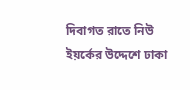দিবাগত রাতে নিউ ইয়র্কের উদ্দেশে ঢাকা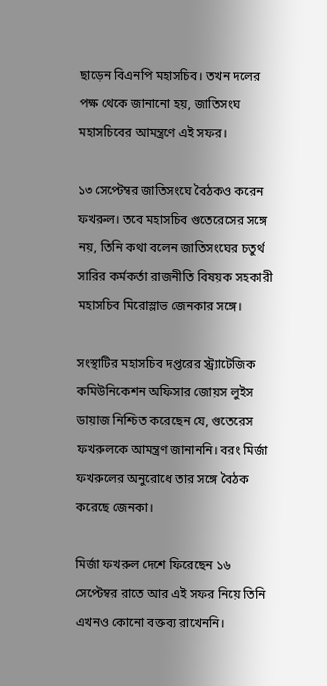ছাড়েন বিএনপি মহাসচিব। তখন দলের পক্ষ থেকে জানানো হয়, জাতিসংঘ মহাসচিবের আমন্ত্রণে এই সফর।

১৩ সেপ্টেম্বর জাতিসংঘে বৈঠকও করেন ফখরুল। তবে মহাসচিব গুতেরেসের সঙ্গে নয়, তিনি কথা বলেন জাতিসংঘের চতুর্থ সারির কর্মকর্তা রাজনীতি বিষয়ক সহকারী মহাসচিব মিরোস্লাভ জেনকার সঙ্গে।

সংস্থাটির মহাসচিব দপ্তরের স্ট্র্যাটেজিক কমিউনিকেশন অফিসার জোয়স লুইস ডায়াজ নিশ্চিত করেছেন যে, গুতেরেস ফখরুলকে আমন্ত্রণ জানাননি। বরং মির্জা ফখরুলের অনুরোধে তার সঙ্গে বৈঠক করেছে জেনকা।

মির্জা ফখরুল দেশে ফিরেছেন ১৬ সেপ্টেম্বর রাতে আর এই সফর নিয়ে তিনি এখনও কোনো বক্তব্য রাখেননি।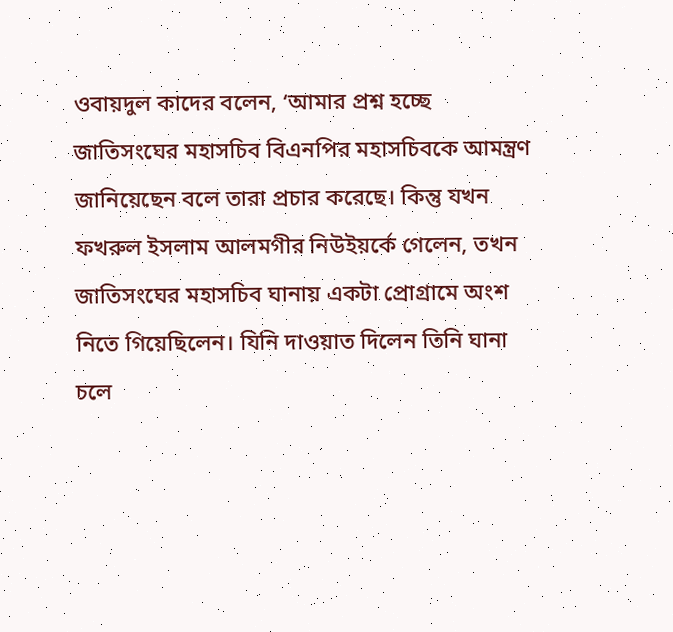ওবায়দুল কাদের বলেন, ‘আমার প্রশ্ন হচ্ছে জাতিসংঘের মহাসচিব বিএনপির মহাসচিবকে আমন্ত্রণ জানিয়েছেন বলে তারা প্রচার করেছে। কিন্তু যখন ফখরুল ইসলাম আলমগীর নিউইয়র্কে গেলেন, তখন জাতিসংঘের মহাসচিব ঘানায় একটা প্রোগ্রামে অংশ নিতে গিয়েছিলেন। যিনি দাওয়াত দিলেন তিনি ঘানা চলে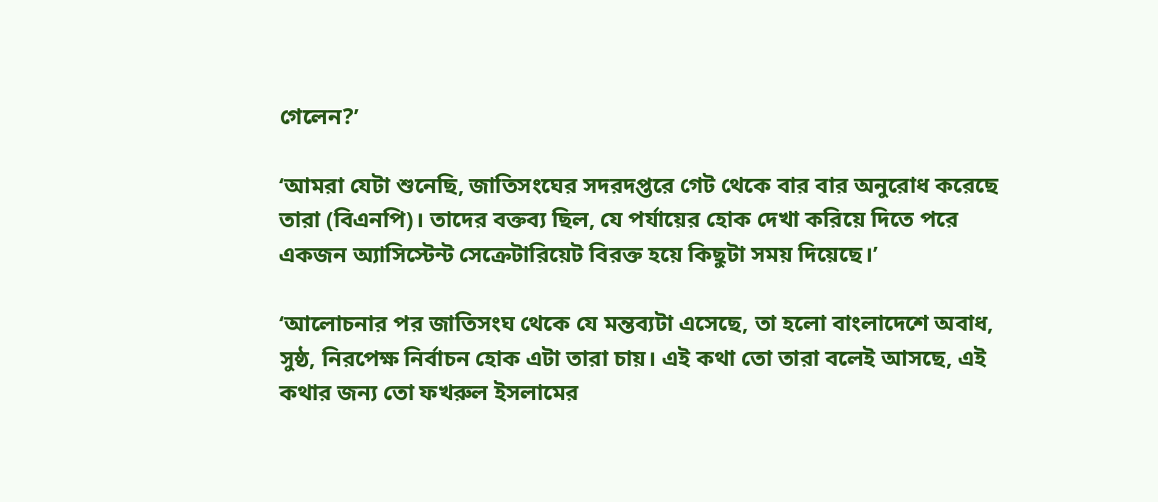গেলেন?’

‘আমরা যেটা শুনেছি, জাতিসংঘের সদরদপ্তরে গেট থেকে বার বার অনুরোধ করেছে তারা (বিএনপি)। তাদের বক্তব্য ছিল, যে পর্যায়ের হোক দেখা করিয়ে দিতে পরে একজন অ্যাসিস্টেন্ট সেক্রেটারিয়েট বিরক্ত হয়ে কিছুটা সময় দিয়েছে।’

‘আলোচনার পর জাতিসংঘ থেকে যে মন্তব্যটা এসেছে, তা হলো বাংলাদেশে অবাধ, সুষ্ঠ, নিরপেক্ষ নির্বাচন হোক এটা তারা চায়। এই কথা তো তারা বলেই আসছে, এই কথার জন্য তো ফখরুল ইসলামের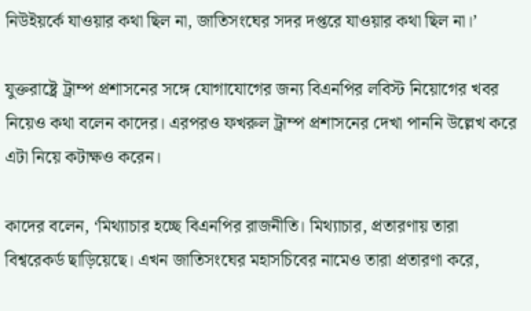নিউইয়র্কে যাওয়ার কথা ছিল না, জাতিসংঘের সদর দপ্তরে যাওয়ার কথা ছিল না।’

যুক্তরাষ্ট্রে ট্রাম্প প্রশাসনের সঙ্গে যোগাযোগের জন্য বিএনপির লবিস্ট নিয়োগের খবর নিয়েও কথা বলেন কাদের। এরপরও ফখরুল ট্রাম্প প্রশাসনের দেখা পাননি উল্লেখ করে এটা নিয়ে কটাক্ষও করেন।

কাদের বলেন, ‘মিথ্যাচার হচ্ছে বিএনপির রাজনীতি। মিথ্যাচার, প্রতারণায় তারা বিশ্বরেকর্ড ছাড়িয়েছে। এখন জাতিসংঘের মহাসচিবের নামেও তারা প্রতারণা করে,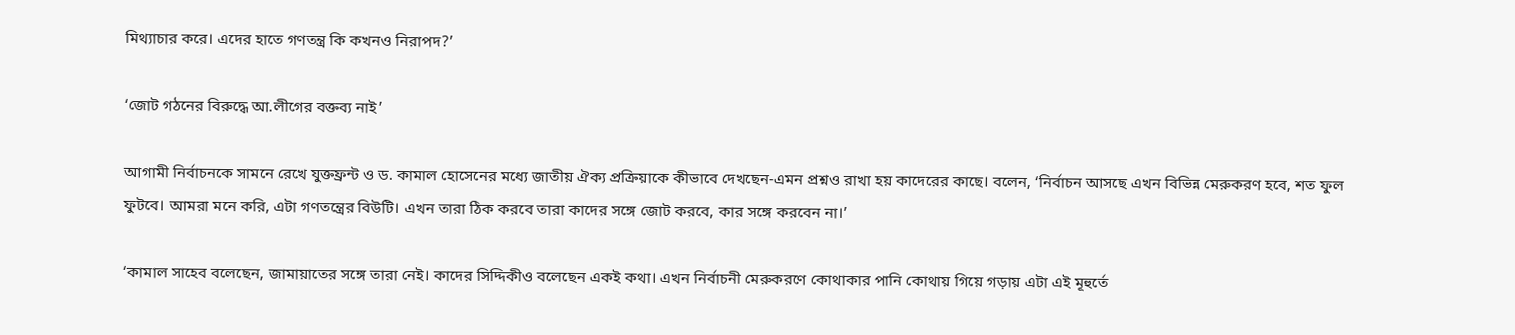মিথ্যাচার করে। এদের হাতে গণতন্ত্র কি কখনও নিরাপদ?’

‘জোট গঠনের বিরুদ্ধে আ.লীগের বক্তব্য নাই’

আগামী নির্বাচনকে সামনে রেখে যুক্তফ্রন্ট ও ড. কামাল হোসেনের মধ্যে জাতীয় ঐক্য প্রক্রিয়াকে কীভাবে দেখছেন-এমন প্রশ্নও রাখা হয় কাদেরের কাছে। বলেন, ‘নির্বাচন আসছে এখন বিভিন্ন মেরুকরণ হবে, শত ফুল ফুটবে। আমরা মনে করি, এটা গণতন্ত্রের বিউটি। এখন তারা ঠিক করবে তারা কাদের সঙ্গে জোট করবে, কার সঙ্গে করবেন না।’

‘কামাল সাহেব বলেছেন, জামায়াতের সঙ্গে তারা নেই। কাদের সিদ্দিকীও বলেছেন একই কথা। এখন নির্বাচনী মেরুকরণে কোথাকার পানি কোথায় গিয়ে গড়ায় এটা এই মূহুর্তে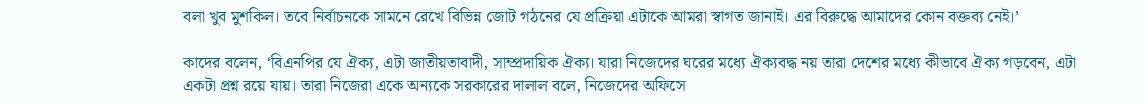বলা খুব মুশকিল। তবে নির্বাচনকে সামনে রেখে বিভিন্ন জোট গঠনের যে প্রক্রিয়া এটাকে আমরা স্বাগত জানাই। এর বিরুদ্ধে আমাদের কোন বক্তব্য নেই।’

কাদের বলেন, ‘বিএনপির যে ঐক্য, এটা জাতীয়তাবাদী, সাম্প্রদায়িক ঐক্য। যারা নিজেদের ঘরের মধ্যে ঐক্যবদ্ধ নয় তারা দেশের মধ্যে কীভাবে ঐক্য গড়বেন, এটা একটা প্রশ্ন রয়ে যায়। তারা নিজেরা একে অন্যকে সরকারের দালাল বলে, নিজেদের অফিসে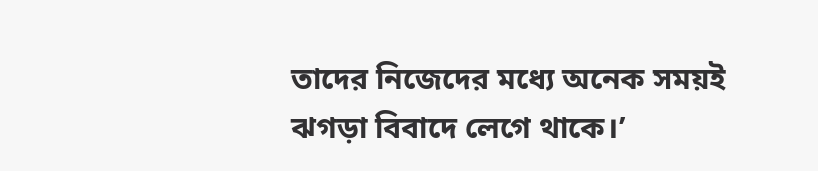তাদের নিজেদের মধ্যে অনেক সময়ই ঝগড়া বিবাদে লেগে থাকে।’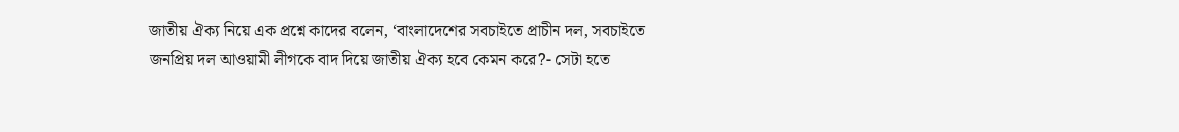জাতীয় ঐক্য নিয়ে এক প্রশ্নে কাদের বলেন, ‘বাংলাদেশের সবচাইতে প্রাচীন দল, সবচাইতে জনপ্রিয় দল আওয়ামী লীগকে বাদ দিয়ে জাতীয় ঐক্য হবে কেমন করে?- সেটা হতে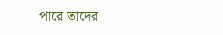পারে তাদের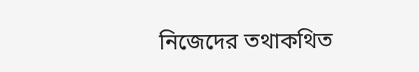নিজেদের তথাকথিত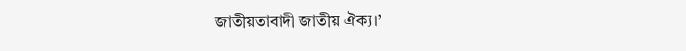জাতীয়তাবাদী জাতীয় ঐক্য।’